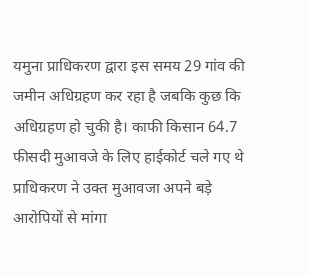यमुना प्राधिकरण द्वारा इस समय 29 गांव की जमीन अधिग्रहण कर रहा है जबकि कुछ कि अधिग्रहण हो चुकी है। काफी किसान 64.7 फीसदी मुआवजे के लिए हाईकोर्ट चले गए थे प्राधिकरण ने उक्त मुआवजा अपने बड़े आरोपियों से मांगा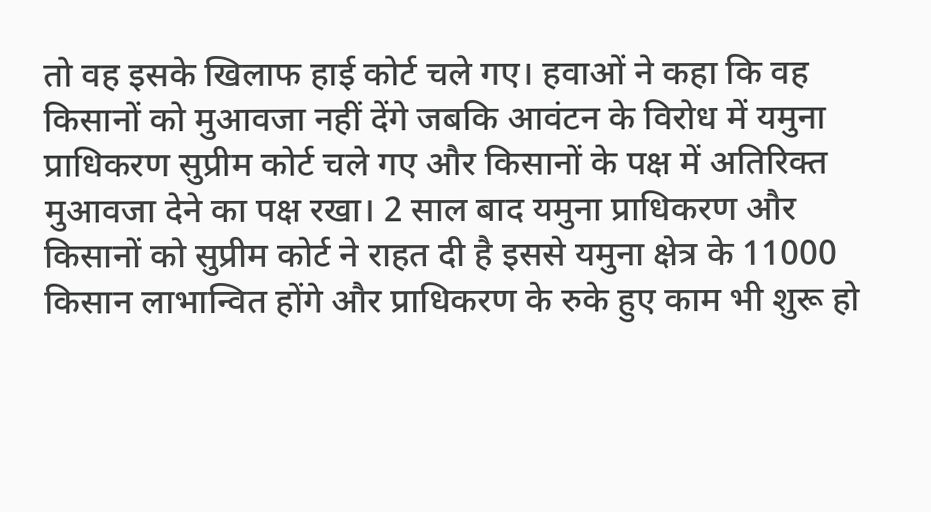तो वह इसके खिलाफ हाई कोर्ट चले गए। हवाओं ने कहा कि वह किसानों को मुआवजा नहीं देंगे जबकि आवंटन के विरोध में यमुना प्राधिकरण सुप्रीम कोर्ट चले गए और किसानों के पक्ष में अतिरिक्त मुआवजा देने का पक्ष रखा। 2 साल बाद यमुना प्राधिकरण और किसानों को सुप्रीम कोर्ट ने राहत दी है इससे यमुना क्षेत्र के 11000 किसान लाभान्वित होंगे और प्राधिकरण के रुके हुए काम भी शुरू हो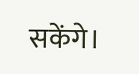सकेंगे।